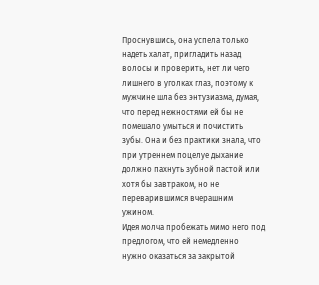Проснувшись, она успела только надеть халат, пригладить назад волосы и проверить, нет ли чего лишнего в уголках глаз, поэтому к мужчине шла без энтузиазма, думая, что перед нежностями ей бы не помешало умыться и почистить зубы. Она и без практики знала, что при утреннем поцелуе дыхание должно пахнуть зубной пастой или хотя бы завтраком, но не переварившимся вчерашним ужином.
Идея молча пробежать мимо него под предлогом, что ей немедленно нужно оказаться за закрытой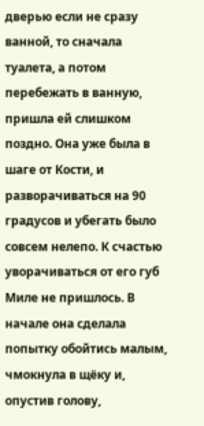дверью если не сразу ванной, то сначала туалета, а потом перебежать в ванную, пришла ей слишком поздно. Она уже была в шаге от Кости, и разворачиваться на 90 градусов и убегать было совсем нелепо. К счастью уворачиваться от его губ Миле не пришлось. В начале она сделала попытку обойтись малым, чмокнула в щёку и, опустив голову,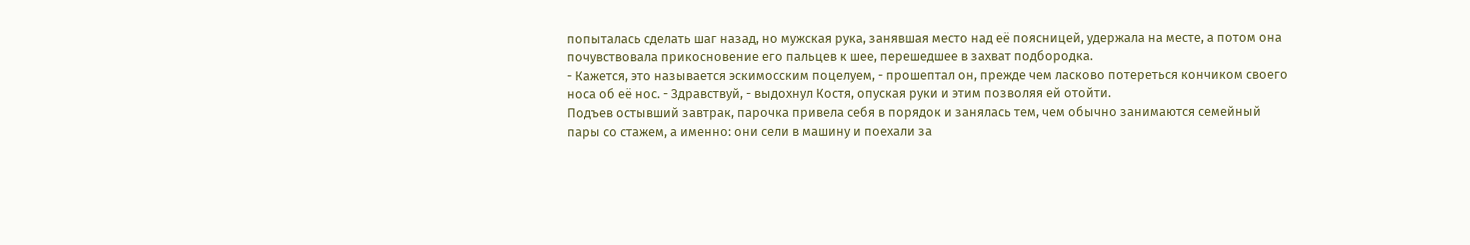попыталась сделать шаг назад, но мужская рука, занявшая место над её поясницей, удержала на месте, а потом она почувствовала прикосновение его пальцев к шее, перешедшее в захват подбородка.
- Кажется, это называется эскимосским поцелуем, - прошептал он, прежде чем ласково потереться кончиком своего носа об её нос. - Здравствуй, - выдохнул Костя, опуская руки и этим позволяя ей отойти.
Подъев остывший завтрак, парочка привела себя в порядок и занялась тем, чем обычно занимаются семейный пары со стажем, а именно: они сели в машину и поехали за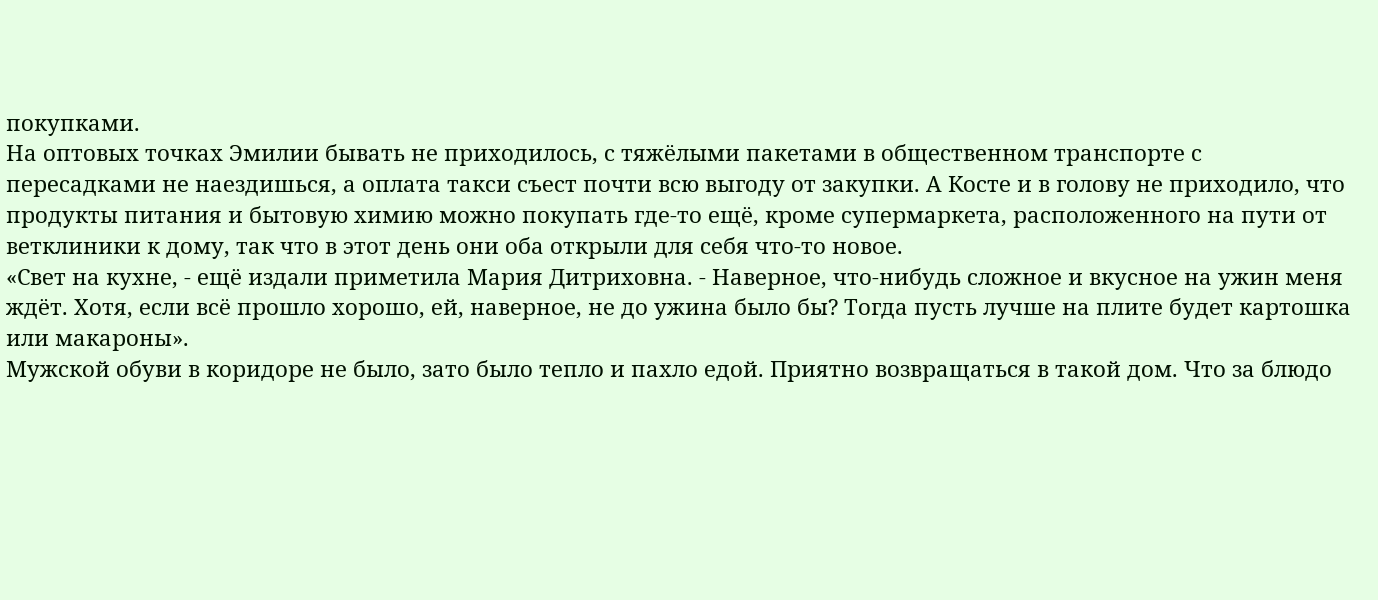покупками.
На оптовых точках Эмилии бывать не приходилось, с тяжёлыми пакетами в общественном транспорте с пересадками не наездишься, а оплата такси съест почти всю выгоду от закупки. А Косте и в голову не приходило, что продукты питания и бытовую химию можно покупать где-то ещё, кроме супермаркета, расположенного на пути от ветклиники к дому, так что в этот день они оба открыли для себя что-то новое.
«Свет на кухне, - ещё издали приметила Мария Дитриховна. - Наверное, что-нибудь сложное и вкусное на ужин меня ждёт. Хотя, если всё прошло хорошо, ей, наверное, не до ужина было бы? Тогда пусть лучше на плите будет картошка или макароны».
Мужской обуви в коридоре не было, зато было тепло и пахло едой. Приятно возвращаться в такой дом. Что за блюдо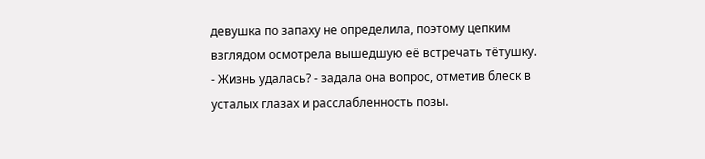девушка по запаху не определила, поэтому цепким взглядом осмотрела вышедшую её встречать тётушку.
- Жизнь удалась? - задала она вопрос, отметив блеск в усталых глазах и расслабленность позы.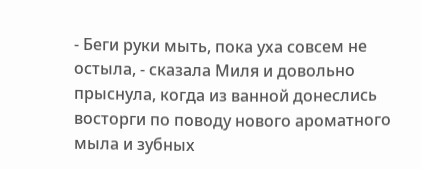- Беги руки мыть, пока уха совсем не остыла, - сказала Миля и довольно прыснула, когда из ванной донеслись восторги по поводу нового ароматного мыла и зубных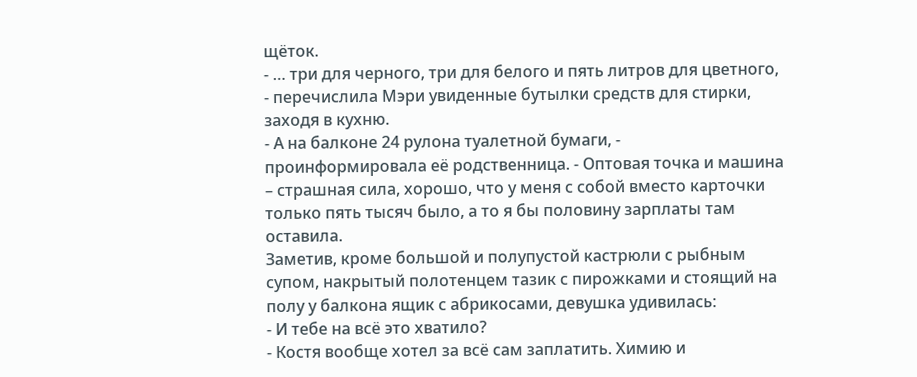щёток.
- … три для черного, три для белого и пять литров для цветного, - перечислила Мэри увиденные бутылки средств для стирки, заходя в кухню.
- А на балконе 24 рулона туалетной бумаги, - проинформировала её родственница. - Оптовая точка и машина – страшная сила, хорошо, что у меня с собой вместо карточки только пять тысяч было, а то я бы половину зарплаты там оставила.
Заметив, кроме большой и полупустой кастрюли с рыбным супом, накрытый полотенцем тазик с пирожками и стоящий на полу у балкона ящик с абрикосами, девушка удивилась:
- И тебе на всё это хватило?
- Костя вообще хотел за всё сам заплатить. Химию и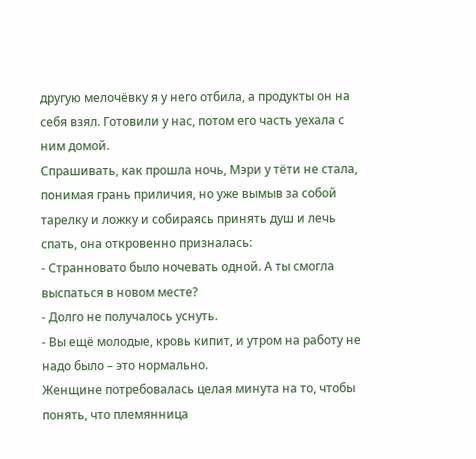другую мелочёвку я у него отбила, а продукты он на себя взял. Готовили у нас, потом его часть уехала с ним домой.
Спрашивать, как прошла ночь, Мэри у тёти не стала, понимая грань приличия, но уже вымыв за собой тарелку и ложку и собираясь принять душ и лечь спать, она откровенно призналась:
- Странновато было ночевать одной. А ты смогла выспаться в новом месте?
- Долго не получалось уснуть.
- Вы ещё молодые, кровь кипит, и утром на работу не надо было – это нормально.
Женщине потребовалась целая минута на то, чтобы понять, что племянница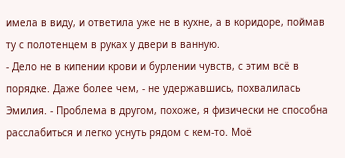имела в виду, и ответила уже не в кухне, а в коридоре, поймав ту с полотенцем в руках у двери в ванную.
- Дело не в кипении крови и бурлении чувств, с этим всё в порядке. Даже более чем, - не удержавшись, похвалилась Эмилия. - Проблема в другом, похоже, я физически не способна расслабиться и легко уснуть рядом с кем-то. Моё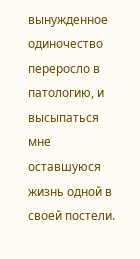вынужденное одиночество переросло в патологию, и высыпаться мне оставшуюся жизнь одной в своей постели.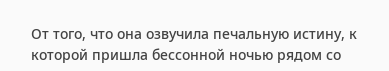От того, что она озвучила печальную истину, к которой пришла бессонной ночью рядом со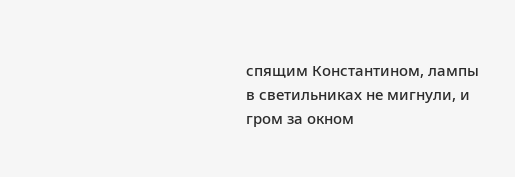спящим Константином, лампы в светильниках не мигнули, и гром за окном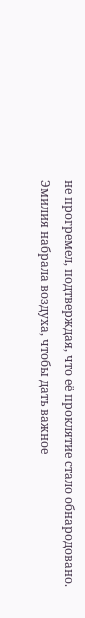не прогремел, подтверждая, что её проклятие стало обнародовано. Эмилия набрала воздуха, чтобы дать важное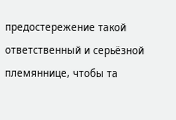предостережение такой ответственный и серьёзной племяннице, чтобы та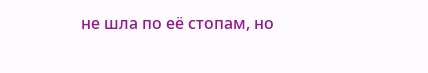не шла по её стопам, но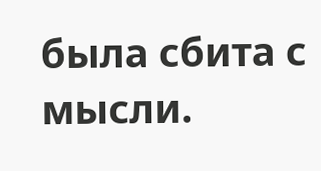была сбита с мысли.